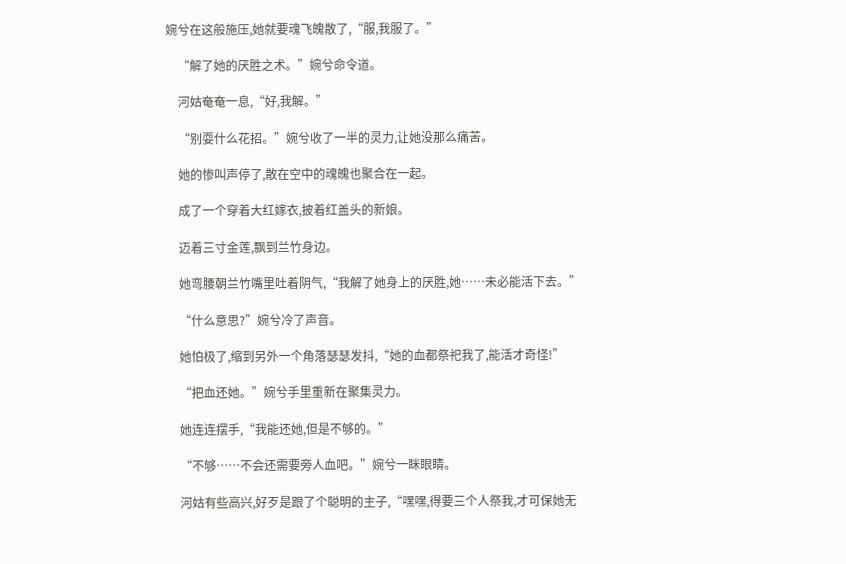婉兮在这般施压,她就要魂飞魄散了,“服,我服了。”

    “解了她的厌胜之术。”婉兮命令道。

    河姑奄奄一息,“好,我解。”

    “别耍什么花招。”婉兮收了一半的灵力,让她没那么痛苦。

    她的惨叫声停了,散在空中的魂魄也聚合在一起。

    成了一个穿着大红嫁衣,披着红盖头的新娘。

    迈着三寸金莲,飘到兰竹身边。

    她弯腰朝兰竹嘴里吐着阴气,“我解了她身上的厌胜,她……未必能活下去。”

    “什么意思?”婉兮冷了声音。

    她怕极了,缩到另外一个角落瑟瑟发抖,“她的血都祭祀我了,能活才奇怪!”

    “把血还她。”婉兮手里重新在聚集灵力。

    她连连摆手,“我能还她,但是不够的。”

    “不够……不会还需要旁人血吧。”婉兮一眯眼睛。

    河姑有些高兴,好歹是跟了个聪明的主子,“嘿嘿,得要三个人祭我,才可保她无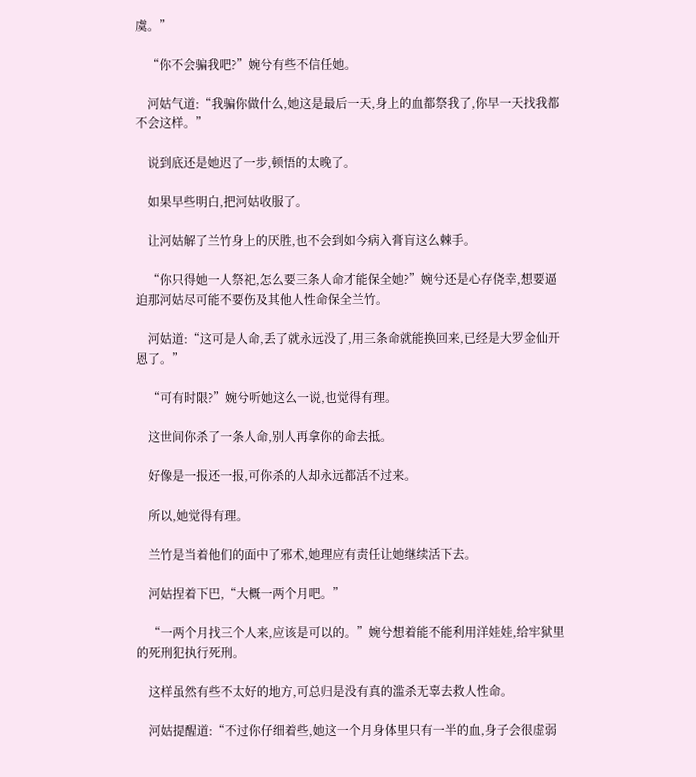虞。”

    “你不会骗我吧?”婉兮有些不信任她。

    河姑气道:“我骗你做什么,她这是最后一天,身上的血都祭我了,你早一天找我都不会这样。”

    说到底还是她迟了一步,顿悟的太晚了。

    如果早些明白,把河姑收服了。

    让河姑解了兰竹身上的厌胜,也不会到如今病入膏肓这么棘手。

    “你只得她一人祭祀,怎么要三条人命才能保全她?”婉兮还是心存侥幸,想要逼迫那河姑尽可能不要伤及其他人性命保全兰竹。

    河姑道:“这可是人命,丢了就永远没了,用三条命就能换回来,已经是大罗金仙开恩了。”

    “可有时限?”婉兮听她这么一说,也觉得有理。

    这世间你杀了一条人命,别人再拿你的命去抵。

    好像是一报还一报,可你杀的人却永远都活不过来。

    所以,她觉得有理。

    兰竹是当着他们的面中了邪术,她理应有责任让她继续活下去。

    河姑捏着下巴,“大概一两个月吧。”

    “一两个月找三个人来,应该是可以的。”婉兮想着能不能利用洋娃娃,给牢狱里的死刑犯执行死刑。

    这样虽然有些不太好的地方,可总归是没有真的滥杀无辜去救人性命。

    河姑提醒道:“不过你仔细着些,她这一个月身体里只有一半的血,身子会很虚弱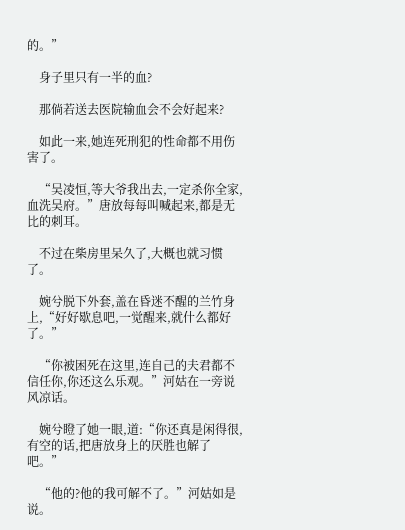的。”

    身子里只有一半的血?

    那倘若送去医院输血会不会好起来?

    如此一来,她连死刑犯的性命都不用伤害了。

    “吴凌恒,等大爷我出去,一定杀你全家,血洗吴府。”唐放每每叫喊起来,都是无比的刺耳。

    不过在柴房里呆久了,大概也就习惯了。

    婉兮脱下外套,盖在昏迷不醒的兰竹身上,“好好歇息吧,一觉醒来,就什么都好了。”

    “你被困死在这里,连自己的夫君都不信任你,你还这么乐观。”河姑在一旁说风凉话。

    婉兮瞪了她一眼,道:“你还真是闲得很,有空的话,把唐放身上的厌胜也解了吧。”

    “他的?他的我可解不了。”河姑如是说。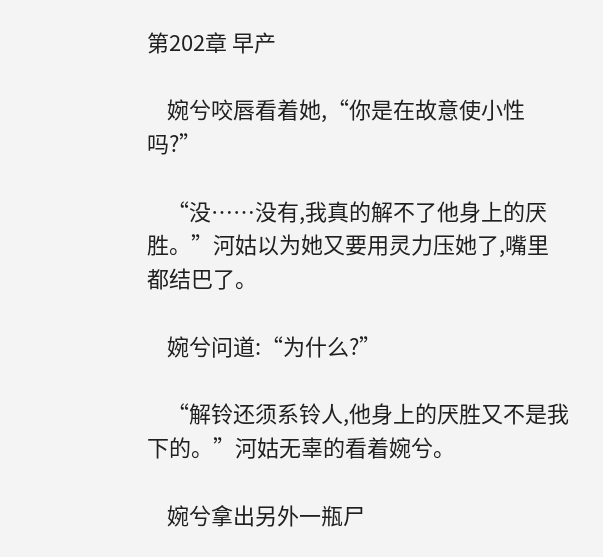第202章 早产

    婉兮咬唇看着她,“你是在故意使小性吗?”

    “没……没有,我真的解不了他身上的厌胜。”河姑以为她又要用灵力压她了,嘴里都结巴了。

    婉兮问道:“为什么?”

    “解铃还须系铃人,他身上的厌胜又不是我下的。”河姑无辜的看着婉兮。

    婉兮拿出另外一瓶尸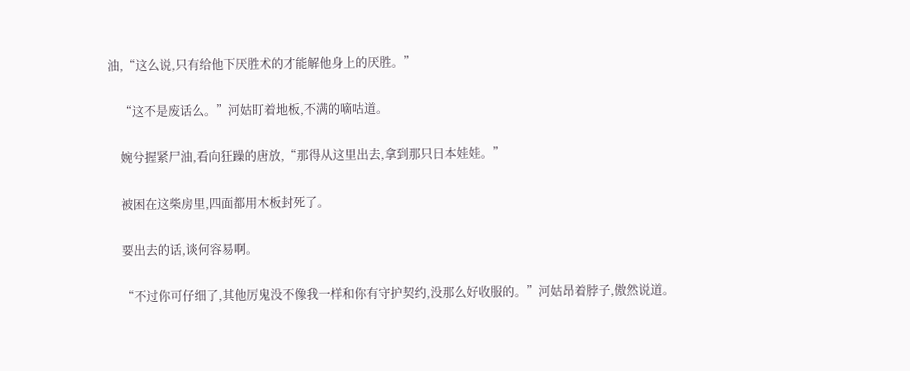油,“这么说,只有给他下厌胜术的才能解他身上的厌胜。”

    “这不是废话么。”河姑盯着地板,不满的嘀咕道。

    婉兮握紧尸油,看向狂躁的唐放,“那得从这里出去,拿到那只日本娃娃。”

    被困在这柴房里,四面都用木板封死了。

    要出去的话,谈何容易啊。

    “不过你可仔细了,其他厉鬼没不像我一样和你有守护契约,没那么好收服的。”河姑昂着脖子,傲然说道。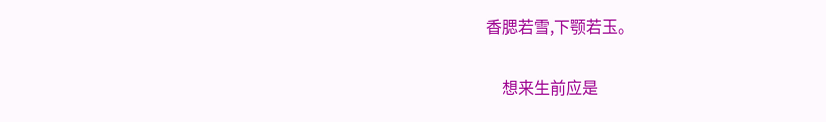香腮若雪,下颚若玉。

    想来生前应是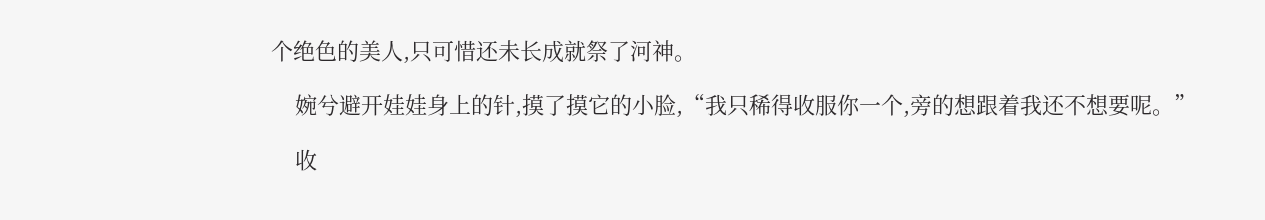个绝色的美人,只可惜还未长成就祭了河神。

    婉兮避开娃娃身上的针,摸了摸它的小脸,“我只稀得收服你一个,旁的想跟着我还不想要呢。”

    收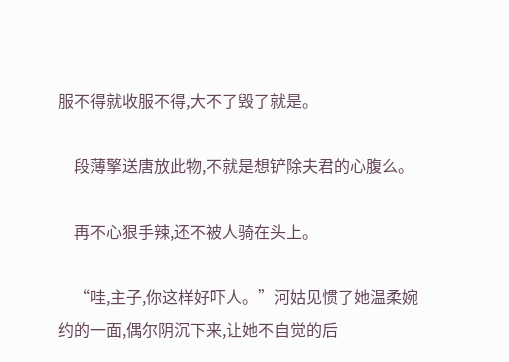服不得就收服不得,大不了毁了就是。

    段薄擎送唐放此物,不就是想铲除夫君的心腹么。

    再不心狠手辣,还不被人骑在头上。

    “哇,主子,你这样好吓人。”河姑见惯了她温柔婉约的一面,偶尔阴沉下来,让她不自觉的后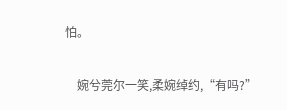怕。

    婉兮莞尔一笑,柔婉绰约,“有吗?”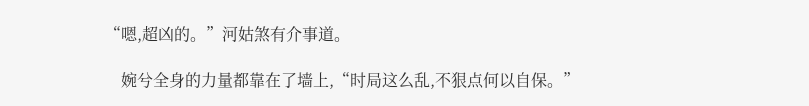“嗯,超凶的。”河姑煞有介事道。

    婉兮全身的力量都靠在了墙上,“时局这么乱,不狠点何以自保。”